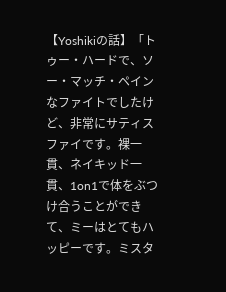【Yoshikiの話】「トゥー・ハードで、ソー・マッチ・ペインなファイトでしたけど、非常にサティスファイです。裸一貫、ネイキッド一貫、1on1で体をぶつけ合うことができて、ミーはとてもハッピーです。ミスタ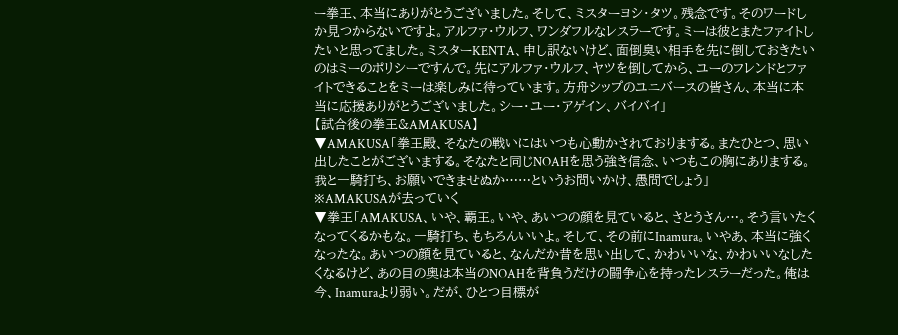ー拳王、本当にありがとうございました。そして、ミスターヨシ・タツ。残念です。そのワードしか見つからないですよ。アルファ・ウルフ、ワンダフルなレスラーです。ミーは彼とまたファイトしたいと思ってました。ミスターKENTA、申し訳ないけど、面倒臭い相手を先に倒しておきたいのはミーのポリシーですんで。先にアルファ・ウルフ、ヤツを倒してから、ユーのフレンドとファイトできることをミーは楽しみに待っています。方舟シップのユニバースの皆さん、本当に本当に応援ありがとうございました。シー・ユー・アゲイン、バイバイ」
【試合後の拳王&AMAKUSA】
▼AMAKUSA「拳王殿、そなたの戦いにはいつも心動かされておりまする。またひとつ、思い出したことがございまする。そなたと同じNOAHを思う強き信念、いつもこの胸にありまする。我と一騎打ち、お願いできませぬか……というお問いかけ、愚問でしょう」
※AMAKUSAが去っていく
▼拳王「AMAKUSA、いや、覇王。いや、あいつの顔を見ていると、さとうさん…。そう言いたくなってくるかもな。一騎打ち、もちろんいいよ。そして、その前にInamura。いやあ、本当に強くなったな。あいつの顔を見ていると、なんだか昔を思い出して、かわいいな、かわいいなしたくなるけど、あの目の奥は本当のNOAHを背負うだけの闘争心を持ったレスラーだった。俺は今、Inamuraより弱い。だが、ひとつ目標が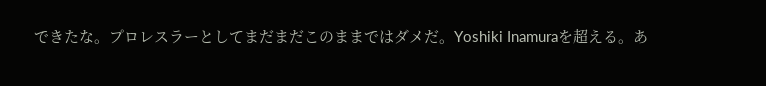できたな。プロレスラーとしてまだまだこのままではダメだ。Yoshiki Inamuraを超える。あ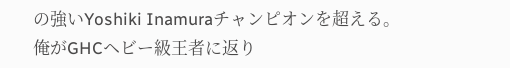の強いYoshiki Inamuraチャンピオンを超える。俺がGHCヘビー級王者に返り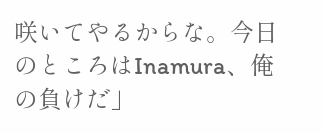咲いてやるからな。今日のところはInamura、俺の負けだ」